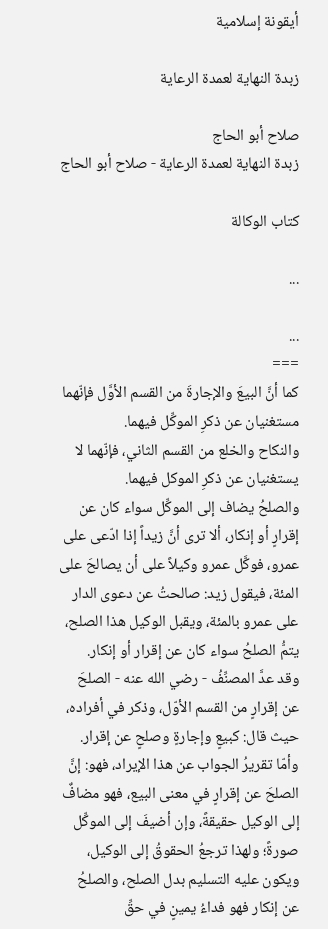أيقونة إسلامية

زبدة النهاية لعمدة الرعاية

صلاح أبو الحاج
زبدة النهاية لعمدة الرعاية - صلاح أبو الحاج

كتاب الوكالة

...

...
===
كما أنَّ البيعَ والإجارةَ من القسم الأوَّل فإنّهما مستغنيان عن ذكرِ الموكِّل فيهما.
والنكاح والخلع من القسم الثاني، فإنّهما لا يستغنيان عن ذكرِ الموكل فيهما.
والصلحُ يضاف إلى الموكِّل سواء كان عن إقرارٍ أو إنكار، ألا ترى أنَّ زيداً إذا ادّعى على عمرو، فوكَّل عمرو وكيلاً على أن يصالحَ على المئة، فيقول زيد: صالحتُ عن دعوى الدار على عمرو بالمئة، ويقبل الوكيل هذا الصلح، يتمُّ الصلحُ سواء كان عن إقرار أو إنكار.
وقد عدَّ المصنِّفُ - رضي الله عنه - الصلحَ عن إقرارٍ من القسم الأوّل، وذكر في أفراده، حيث قال: كبيعٍ وإجارةٍ وصلحٍ عن إقرار.
وأمّا تقريرُ الجواب عن هذا الإيراد، فهو: إنَّ الصلحَ عن إقرارٍ في معنى البيع، فهو مضافٌ إلى الوكيل حقيقةً، وإن أضيفَ إلى الموكِّل صورةً؛ ولهذا ترجعُ الحقوقُ إلى الوكيل، ويكون عليه التسليم بدل الصلح، والصلحُ عن إنكار فهو فداءُ يمينٍ في حقِّ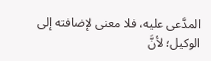المدَّعى عليه، فلا معنى لإضافته إلى الوكيل؛ لأنَّ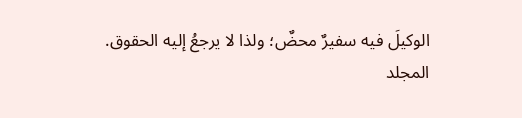الوكيلَ فيه سفيرٌ محضٌ؛ ولذا لا يرجعُ إليه الحقوق.
المجلد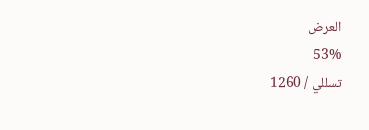العرض
53%
تسللي / 1260